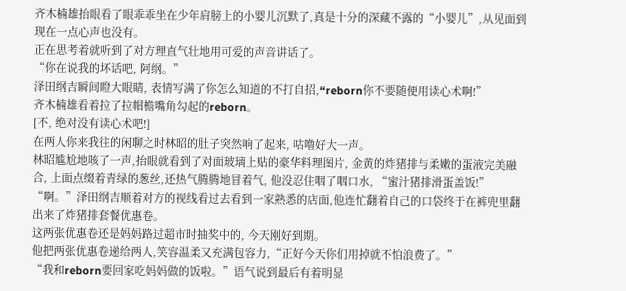齐木楠雄抬眼看了眼乖乖坐在少年肩膀上的小婴儿沉默了,真是十分的深藏不露的“小婴儿”,从见面到现在一点心声也没有。
正在思考着就听到了对方理直气壮地用可爱的声音讲话了。
“你在说我的坏话吧, 阿纲。”
泽田纲吉瞬间瞪大眼睛, 表情写满了你怎么知道的不打自招,“reborn你不要随便用读心术啊!”
齐木楠雄看着拉了拉帽檐嘴角勾起的reborn。
[不, 绝对没有读心术吧!]
在两人你来我往的闲聊之时林昭的肚子突然响了起来, 咕噜好大一声。
林昭尴尬地咳了一声,抬眼就看到了对面玻璃上贴的豪华料理图片, 金黄的炸猪排与柔嫩的蛋液完美融合, 上面点缀着青绿的葱丝,还热气腾腾地冒着气, 他没忍住咽了咽口水, “蜜汁猪排滑蛋盖饭!”
“啊。”泽田纲吉顺着对方的视线看过去看到一家熟悉的店面,他连忙翻着自己的口袋终于在裤兜里翻出来了炸猪排套餐优惠卷。
这两张优惠卷还是妈妈路过超市时抽奖中的, 今天刚好到期。
他把两张优惠卷递给两人,笑容温柔又充满包容力,“正好今天你们用掉就不怕浪费了。”
“我和reborn要回家吃妈妈做的饭啦。”语气说到最后有着明显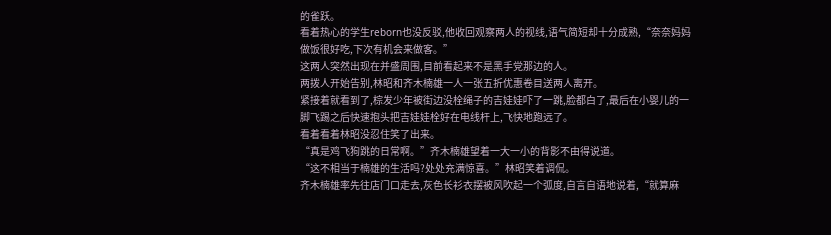的雀跃。
看着热心的学生reborn也没反驳,他收回观察两人的视线,语气简短却十分成熟,“奈奈妈妈做饭很好吃,下次有机会来做客。”
这两人突然出现在并盛周围,目前看起来不是黑手党那边的人。
两拨人开始告别,林昭和齐木楠雄一人一张五折优惠卷目送两人离开。
紧接着就看到了,棕发少年被街边没栓绳子的吉娃娃吓了一跳,脸都白了,最后在小婴儿的一脚飞踢之后快速抱头把吉娃娃栓好在电线杆上,飞快地跑远了。
看着看着林昭没忍住笑了出来。
“真是鸡飞狗跳的日常啊。”齐木楠雄望着一大一小的背影不由得说道。
“这不相当于楠雄的生活吗?处处充满惊喜。”林昭笑着调侃。
齐木楠雄率先往店门口走去,灰色长衫衣摆被风吹起一个弧度,自言自语地说着,“就算麻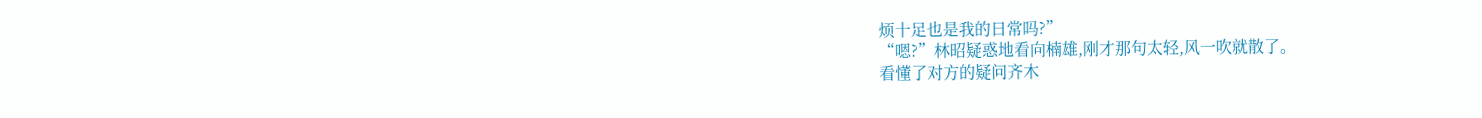烦十足也是我的日常吗?”
“嗯?”林昭疑惑地看向楠雄,刚才那句太轻,风一吹就散了。
看懂了对方的疑问齐木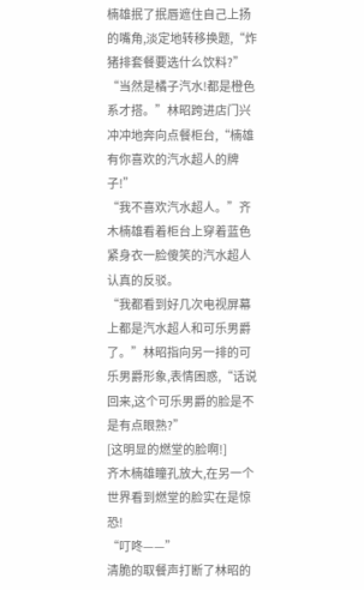楠雄抿了抿唇遮住自己上扬的嘴角,淡定地转移换题,“炸猪排套餐要选什么饮料?”
“当然是橘子汽水!都是橙色系才搭。”林昭跨进店门兴冲冲地奔向点餐柜台,“楠雄有你喜欢的汽水超人的牌子!”
“我不喜欢汽水超人。”齐木楠雄看着柜台上穿着蓝色紧身衣一脸傻笑的汽水超人认真的反驳。
“我都看到好几次电视屏幕上都是汽水超人和可乐男爵了。”林昭指向另一排的可乐男爵形象,表情困惑,“话说回来,这个可乐男爵的脸是不是有点眼熟?”
[这明显的燃堂的脸啊!]
齐木楠雄瞳孔放大,在另一个世界看到燃堂的脸实在是惊恐!
“叮咚——”
清脆的取餐声打断了林昭的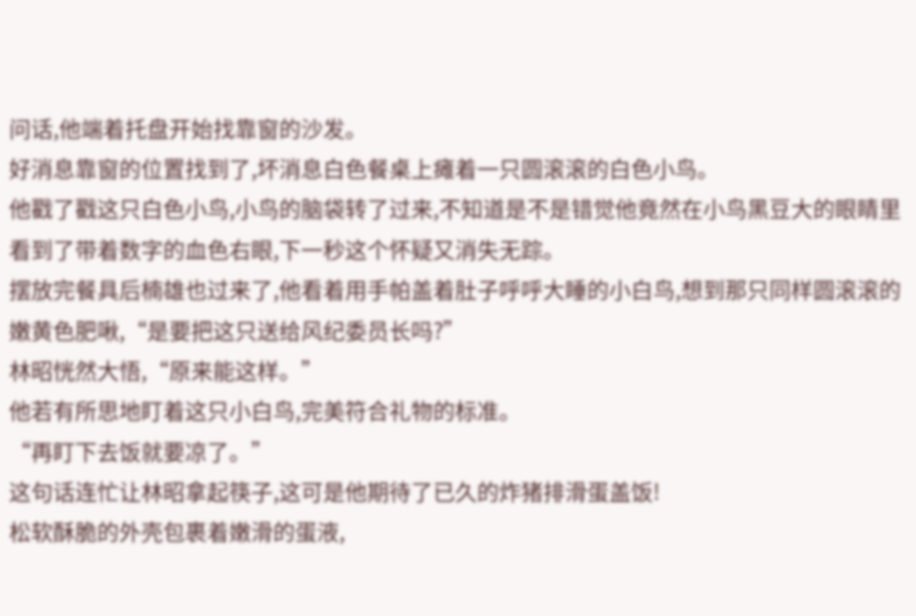问话,他端着托盘开始找靠窗的沙发。
好消息靠窗的位置找到了,坏消息白色餐桌上瘫着一只圆滚滚的白色小鸟。
他戳了戳这只白色小鸟,小鸟的脑袋转了过来,不知道是不是错觉他竟然在小鸟黑豆大的眼睛里看到了带着数字的血色右眼,下一秒这个怀疑又消失无踪。
摆放完餐具后楠雄也过来了,他看着用手帕盖着肚子呼呼大睡的小白鸟,想到那只同样圆滚滚的嫩黄色肥啾,“是要把这只送给风纪委员长吗?”
林昭恍然大悟,“原来能这样。”
他若有所思地盯着这只小白鸟,完美符合礼物的标准。
“再盯下去饭就要凉了。”
这句话连忙让林昭拿起筷子,这可是他期待了已久的炸猪排滑蛋盖饭!
松软酥脆的外壳包裹着嫩滑的蛋液,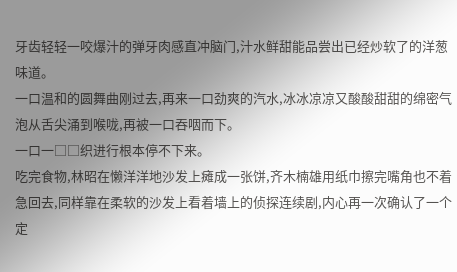牙齿轻轻一咬爆汁的弹牙肉感直冲脑门,汁水鲜甜能品尝出已经炒软了的洋葱味道。
一口温和的圆舞曲刚过去,再来一口劲爽的汽水,冰冰凉凉又酸酸甜甜的绵密气泡从舌尖涌到喉咙,再被一口吞咽而下。
一口一□□织进行根本停不下来。
吃完食物,林昭在懒洋洋地沙发上瘫成一张饼,齐木楠雄用纸巾擦完嘴角也不着急回去,同样靠在柔软的沙发上看着墙上的侦探连续剧,内心再一次确认了一个定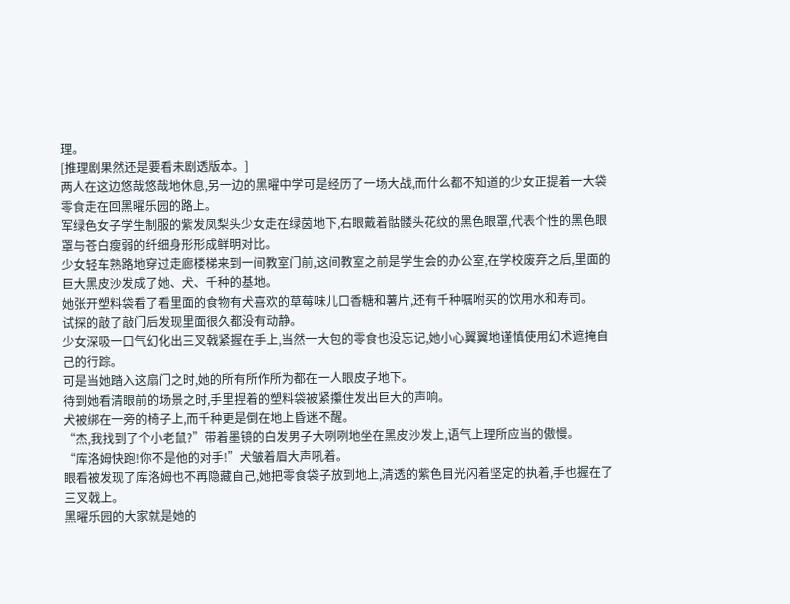理。
[推理剧果然还是要看未剧透版本。]
两人在这边悠哉悠哉地休息,另一边的黑曜中学可是经历了一场大战,而什么都不知道的少女正提着一大袋零食走在回黑曜乐园的路上。
军绿色女子学生制服的紫发凤梨头少女走在绿茵地下,右眼戴着骷髅头花纹的黑色眼罩,代表个性的黑色眼罩与苍白瘦弱的纤细身形形成鲜明对比。
少女轻车熟路地穿过走廊楼梯来到一间教室门前,这间教室之前是学生会的办公室,在学校废弃之后,里面的巨大黑皮沙发成了她、犬、千种的基地。
她张开塑料袋看了看里面的食物有犬喜欢的草莓味儿口香糖和薯片,还有千种嘱咐买的饮用水和寿司。
试探的敲了敲门后发现里面很久都没有动静。
少女深吸一口气幻化出三叉戟紧握在手上,当然一大包的零食也没忘记,她小心翼翼地谨慎使用幻术遮掩自己的行踪。
可是当她踏入这扇门之时,她的所有所作所为都在一人眼皮子地下。
待到她看清眼前的场景之时,手里捏着的塑料袋被紧攥住发出巨大的声响。
犬被绑在一旁的椅子上,而千种更是倒在地上昏迷不醒。
“杰,我找到了个小老鼠?”带着墨镜的白发男子大咧咧地坐在黑皮沙发上,语气上理所应当的傲慢。
“库洛姆快跑!你不是他的对手!”犬皱着眉大声吼着。
眼看被发现了库洛姆也不再隐藏自己,她把零食袋子放到地上,清透的紫色目光闪着坚定的执着,手也握在了三叉戟上。
黑曜乐园的大家就是她的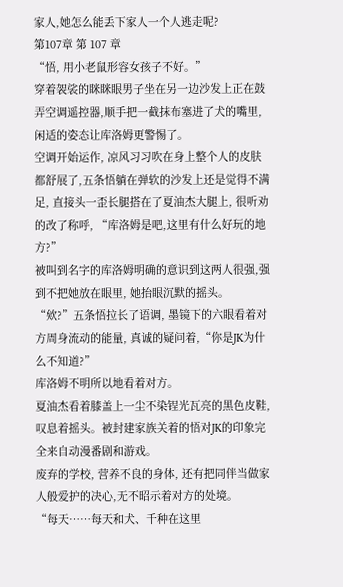家人,她怎么能丢下家人一个人逃走呢?
第107章 第 107 章
“悟, 用小老鼠形容女孩子不好。”
穿着袈裟的眯眯眼男子坐在另一边沙发上正在鼓弄空调遥控器,顺手把一截抹布塞进了犬的嘴里,闲适的姿态让库洛姆更警惕了。
空调开始运作, 凉风习习吹在身上整个人的皮肤都舒展了,五条悟躺在弹软的沙发上还是觉得不满足, 直接头一歪长腿搭在了夏油杰大腿上, 很听劝的改了称呼, “库洛姆是吧,这里有什么好玩的地方?”
被叫到名字的库洛姆明确的意识到这两人很强,强到不把她放在眼里, 她抬眼沉默的摇头。
“欸?”五条悟拉长了语调, 墨镜下的六眼看着对方周身流动的能量, 真诚的疑问着,“你是JK为什么不知道?”
库洛姆不明所以地看着对方。
夏油杰看着膝盖上一尘不染锃光瓦亮的黑色皮鞋,叹息着摇头。被封建家族关着的悟对JK的印象完全来自动漫番剧和游戏。
废弃的学校, 营养不良的身体, 还有把同伴当做家人般爱护的决心,无不昭示着对方的处境。
“每天……每天和犬、千种在这里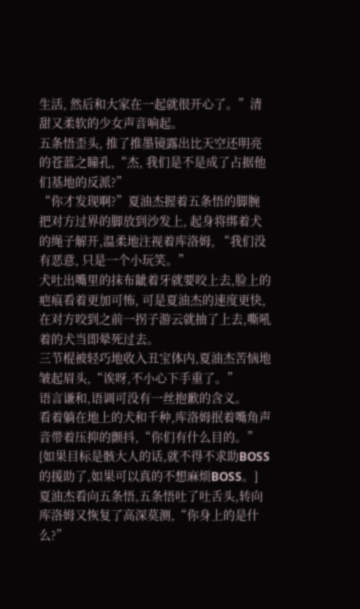生活, 然后和大家在一起就很开心了。”清甜又柔软的少女声音响起。
五条悟歪头, 推了推墨镜露出比天空还明亮的苍蓝之瞳孔,“杰, 我们是不是成了占据他们基地的反派?”
“你才发现啊?”夏油杰握着五条悟的脚腕把对方过界的脚放到沙发上, 起身将绑着犬的绳子解开,温柔地注视着库洛姆, “我们没有恶意, 只是一个小玩笑。”
犬吐出嘴里的抹布龇着牙就要咬上去,脸上的疤痕看着更加可怖, 可是夏油杰的速度更快,在对方咬到之前一拐子游云就抽了上去,嘶吼着的犬当即晕死过去。
三节棍被轻巧地收入丑宝体内,夏油杰苦恼地皱起眉头,“诶呀,不小心下手重了。”
语言谦和,语调可没有一丝抱歉的含义。
看着躺在地上的犬和千种,库洛姆抿着嘴角声音带着压抑的颤抖,“你们有什么目的。”
[如果目标是骸大人的话,就不得不求助BOSS的援助了,如果可以真的不想麻烦BOSS。]
夏油杰看向五条悟,五条悟吐了吐舌头,转向库洛姆又恢复了高深莫测,“你身上的是什么?”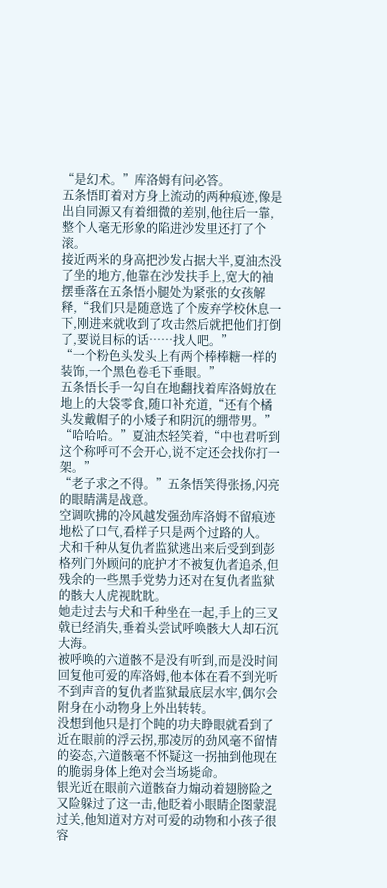“是幻术。”库洛姆有问必答。
五条悟盯着对方身上流动的两种痕迹,像是出自同源又有着细微的差别,他往后一靠,整个人毫无形象的陷进沙发里还打了个滚。
接近两米的身高把沙发占据大半,夏油杰没了坐的地方,他靠在沙发扶手上,宽大的袖摆垂落在五条悟小腿处为紧张的女孩解释,“我们只是随意选了个废弃学校休息一下,刚进来就收到了攻击然后就把他们打倒了,要说目标的话……找人吧。”
“一个粉色头发头上有两个棒棒糖一样的装饰,一个黑色卷毛下垂眼。”
五条悟长手一勾自在地翻找着库洛姆放在地上的大袋零食,随口补充道,“还有个橘头发戴帽子的小矮子和阴沉的绷带男。”
“哈哈哈。”夏油杰轻笑着,“中也君听到这个称呼可不会开心,说不定还会找你打一架。”
“老子求之不得。”五条悟笑得张扬,闪亮的眼睛满是战意。
空调吹拂的冷风越发强劲库洛姆不留痕迹地松了口气,看样子只是两个过路的人。
犬和千种从复仇者监狱逃出来后受到到彭格列门外顾问的庇护才不被复仇者追杀,但残余的一些黑手党势力还对在复仇者监狱的骸大人虎视眈眈。
她走过去与犬和千种坐在一起,手上的三叉戟已经消失,垂着头尝试呼唤骸大人却石沉大海。
被呼唤的六道骸不是没有听到,而是没时间回复他可爱的库洛姆,他本体在看不到光听不到声音的复仇者监狱最底层水牢,偶尔会附身在小动物身上外出转转。
没想到他只是打个盹的功夫睁眼就看到了近在眼前的浮云拐,那凌厉的劲风毫不留情的姿态,六道骸毫不怀疑这一拐抽到他现在的脆弱身体上绝对会当场毙命。
银光近在眼前六道骸奋力煽动着翅膀险之又险躲过了这一击,他眨着小眼睛企图蒙混过关,他知道对方对可爱的动物和小孩子很容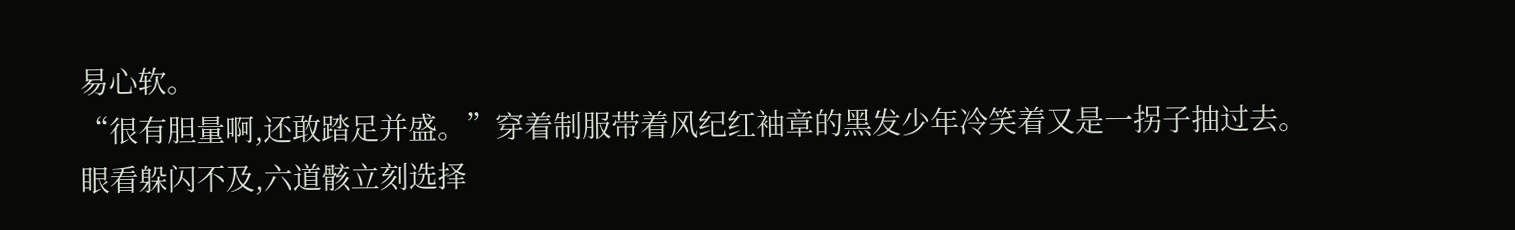易心软。
“很有胆量啊,还敢踏足并盛。”穿着制服带着风纪红袖章的黑发少年冷笑着又是一拐子抽过去。
眼看躲闪不及,六道骸立刻选择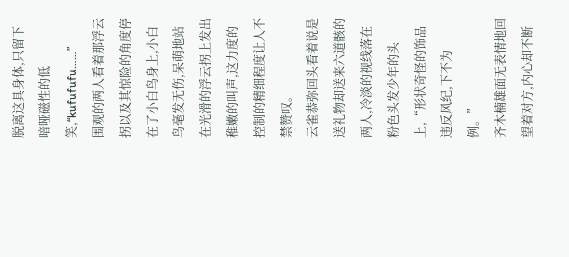脱离这具身体,只留下喑哑磁性的低笑,“kufufufu……”
围观的两人看着那浮云拐以及其惊险的角度停在了小白鸟身上,小白鸟毫发无伤,呆萌地站在光滑的浮云拐上发出稚嫩的叫声,这力度的控制的精细程度让人不禁赞叹。
云雀恭弥回头看着说是送礼物却送来六道骸的两人,冷淡的视线落在粉色头发少年的头上,“形状奇怪的饰品违反风纪,下不为例。”
齐木楠雄面无表情地回望着对方,内心却不断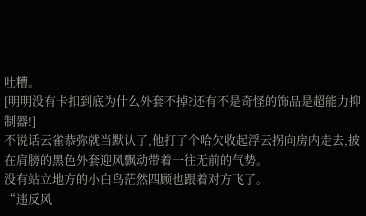吐糟。
[明明没有卡扣到底为什么外套不掉?还有不是奇怪的饰品是超能力抑制器!]
不说话云雀恭弥就当默认了,他打了个哈欠收起浮云拐向房内走去,披在肩膀的黑色外套迎风飘动带着一往无前的气势。
没有站立地方的小白鸟茫然四顾也跟着对方飞了。
“违反风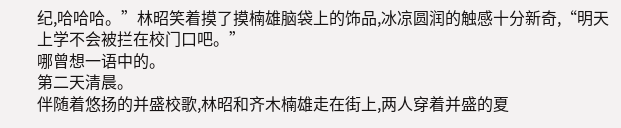纪,哈哈哈。”林昭笑着摸了摸楠雄脑袋上的饰品,冰凉圆润的触感十分新奇,“明天上学不会被拦在校门口吧。”
哪曾想一语中的。
第二天清晨。
伴随着悠扬的并盛校歌,林昭和齐木楠雄走在街上,两人穿着并盛的夏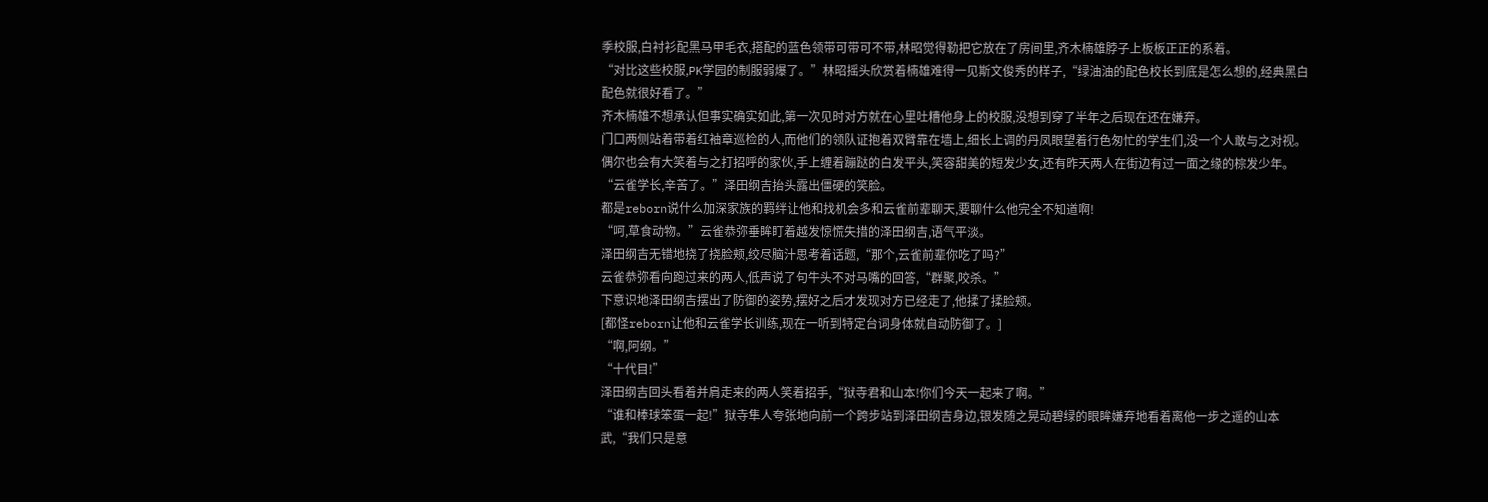季校服,白衬衫配黑马甲毛衣,搭配的蓝色领带可带可不带,林昭觉得勒把它放在了房间里,齐木楠雄脖子上板板正正的系着。
“对比这些校服,PK学园的制服弱爆了。”林昭摇头欣赏着楠雄难得一见斯文俊秀的样子,“绿油油的配色校长到底是怎么想的,经典黑白配色就很好看了。”
齐木楠雄不想承认但事实确实如此,第一次见时对方就在心里吐糟他身上的校服,没想到穿了半年之后现在还在嫌弃。
门口两侧站着带着红袖章巡检的人,而他们的领队证抱着双臂靠在墙上,细长上调的丹凤眼望着行色匆忙的学生们,没一个人敢与之对视。
偶尔也会有大笑着与之打招呼的家伙,手上缠着蹦跶的白发平头,笑容甜美的短发少女,还有昨天两人在街边有过一面之缘的棕发少年。
“云雀学长,辛苦了。”泽田纲吉抬头露出僵硬的笑脸。
都是reborn说什么加深家族的羁绊让他和找机会多和云雀前辈聊天,要聊什么他完全不知道啊!
“呵,草食动物。”云雀恭弥垂眸盯着越发惊慌失措的泽田纲吉,语气平淡。
泽田纲吉无错地挠了挠脸颊,绞尽脑汁思考着话题,“那个,云雀前辈你吃了吗?”
云雀恭弥看向跑过来的两人,低声说了句牛头不对马嘴的回答,“群聚,咬杀。”
下意识地泽田纲吉摆出了防御的姿势,摆好之后才发现对方已经走了,他揉了揉脸颊。
[都怪reborn让他和云雀学长训练,现在一听到特定台词身体就自动防御了。]
“啊,阿纲。”
“十代目!”
泽田纲吉回头看着并肩走来的两人笑着招手,“狱寺君和山本!你们今天一起来了啊。”
“谁和棒球笨蛋一起!”狱寺隼人夸张地向前一个跨步站到泽田纲吉身边,银发随之晃动碧绿的眼眸嫌弃地看着离他一步之遥的山本武,“我们只是意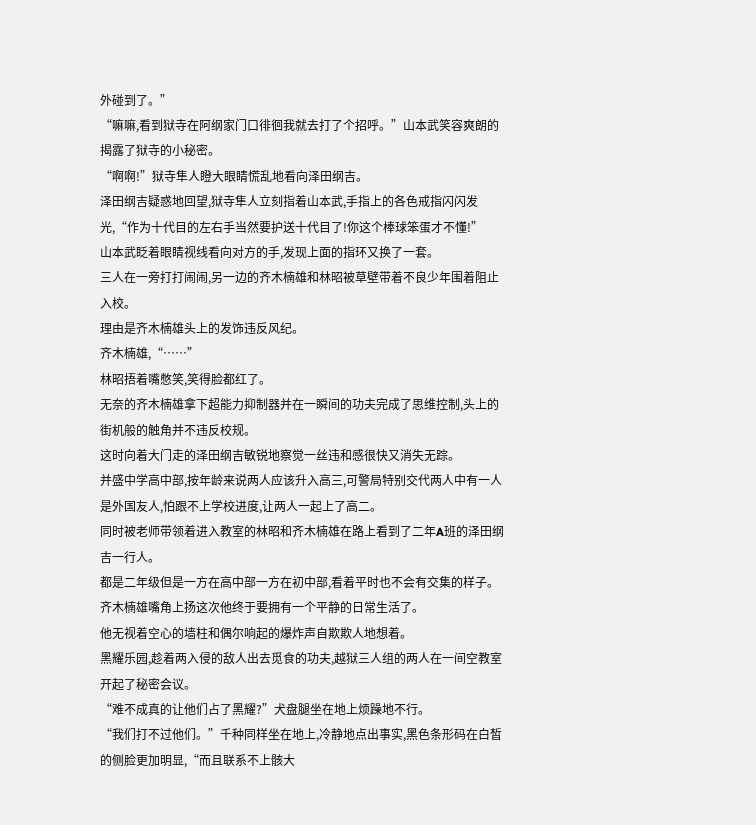外碰到了。”
“嘛嘛,看到狱寺在阿纲家门口徘徊我就去打了个招呼。”山本武笑容爽朗的揭露了狱寺的小秘密。
“啊啊!”狱寺隼人瞪大眼睛慌乱地看向泽田纲吉。
泽田纲吉疑惑地回望,狱寺隼人立刻指着山本武,手指上的各色戒指闪闪发光,“作为十代目的左右手当然要护送十代目了!你这个棒球笨蛋才不懂!”
山本武眨着眼睛视线看向对方的手,发现上面的指环又换了一套。
三人在一旁打打闹闹,另一边的齐木楠雄和林昭被草壁带着不良少年围着阻止入校。
理由是齐木楠雄头上的发饰违反风纪。
齐木楠雄,“……”
林昭捂着嘴憋笑,笑得脸都红了。
无奈的齐木楠雄拿下超能力抑制器并在一瞬间的功夫完成了思维控制,头上的街机般的触角并不违反校规。
这时向着大门走的泽田纲吉敏锐地察觉一丝违和感很快又消失无踪。
并盛中学高中部,按年龄来说两人应该升入高三,可警局特别交代两人中有一人是外国友人,怕跟不上学校进度,让两人一起上了高二。
同时被老师带领着进入教室的林昭和齐木楠雄在路上看到了二年A班的泽田纲吉一行人。
都是二年级但是一方在高中部一方在初中部,看着平时也不会有交集的样子。
齐木楠雄嘴角上扬这次他终于要拥有一个平静的日常生活了。
他无视着空心的墙柱和偶尔响起的爆炸声自欺欺人地想着。
黑耀乐园,趁着两入侵的敌人出去觅食的功夫,越狱三人组的两人在一间空教室开起了秘密会议。
“难不成真的让他们占了黑耀?”犬盘腿坐在地上烦躁地不行。
“我们打不过他们。”千种同样坐在地上,冷静地点出事实,黑色条形码在白皙的侧脸更加明显,“而且联系不上骸大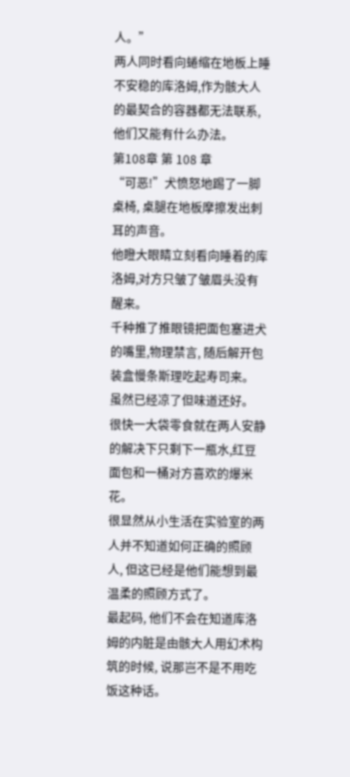人。”
两人同时看向蜷缩在地板上睡不安稳的库洛姆,作为骸大人的最契合的容器都无法联系,他们又能有什么办法。
第108章 第 108 章
“可恶!”犬愤怒地踢了一脚桌椅, 桌腿在地板摩擦发出刺耳的声音。
他瞪大眼睛立刻看向睡着的库洛姆,对方只皱了皱眉头没有醒来。
千种推了推眼镜把面包塞进犬的嘴里,物理禁言, 随后解开包装盒慢条斯理吃起寿司来。
虽然已经凉了但味道还好。
很快一大袋零食就在两人安静的解决下只剩下一瓶水,红豆面包和一桶对方喜欢的爆米花。
很显然从小生活在实验室的两人并不知道如何正确的照顾人, 但这已经是他们能想到最温柔的照顾方式了。
最起码, 他们不会在知道库洛姆的内脏是由骸大人用幻术构筑的时候, 说那岂不是不用吃饭这种话。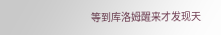等到库洛姆醒来才发现天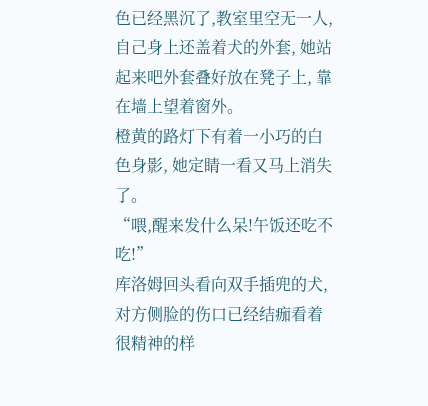色已经黑沉了,教室里空无一人,自己身上还盖着犬的外套, 她站起来吧外套叠好放在凳子上, 靠在墙上望着窗外。
橙黄的路灯下有着一小巧的白色身影, 她定睛一看又马上消失了。
“喂,醒来发什么呆!午饭还吃不吃!”
库洛姆回头看向双手插兜的犬,对方侧脸的伤口已经结痂看着很精神的样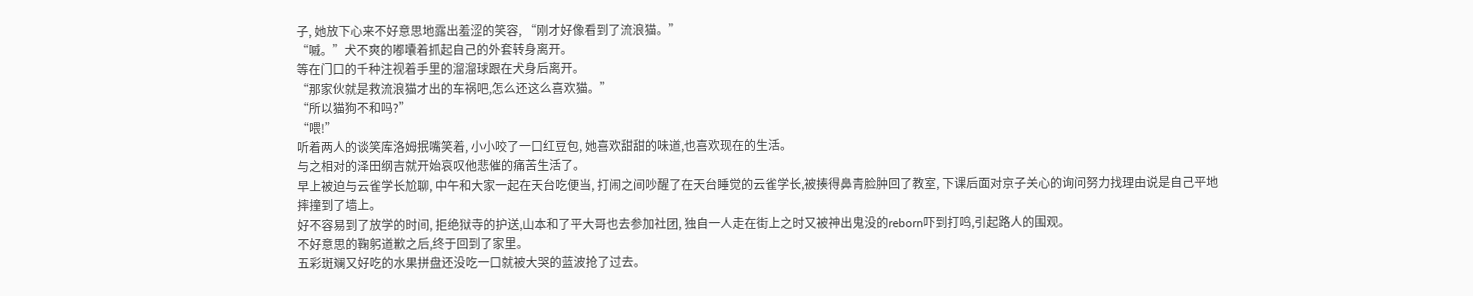子, 她放下心来不好意思地露出羞涩的笑容, “刚才好像看到了流浪猫。”
“嘁。”犬不爽的嘟囔着抓起自己的外套转身离开。
等在门口的千种注视着手里的溜溜球跟在犬身后离开。
“那家伙就是救流浪猫才出的车祸吧,怎么还这么喜欢猫。”
“所以猫狗不和吗?”
“喂!”
听着两人的谈笑库洛姆抿嘴笑着, 小小咬了一口红豆包, 她喜欢甜甜的味道,也喜欢现在的生活。
与之相对的泽田纲吉就开始哀叹他悲催的痛苦生活了。
早上被迫与云雀学长尬聊, 中午和大家一起在天台吃便当, 打闹之间吵醒了在天台睡觉的云雀学长,被揍得鼻青脸肿回了教室, 下课后面对京子关心的询问努力找理由说是自己平地摔撞到了墙上。
好不容易到了放学的时间, 拒绝狱寺的护送,山本和了平大哥也去参加社团, 独自一人走在街上之时又被神出鬼没的reborn吓到打鸣,引起路人的围观。
不好意思的鞠躬道歉之后,终于回到了家里。
五彩斑斓又好吃的水果拼盘还没吃一口就被大哭的蓝波抢了过去。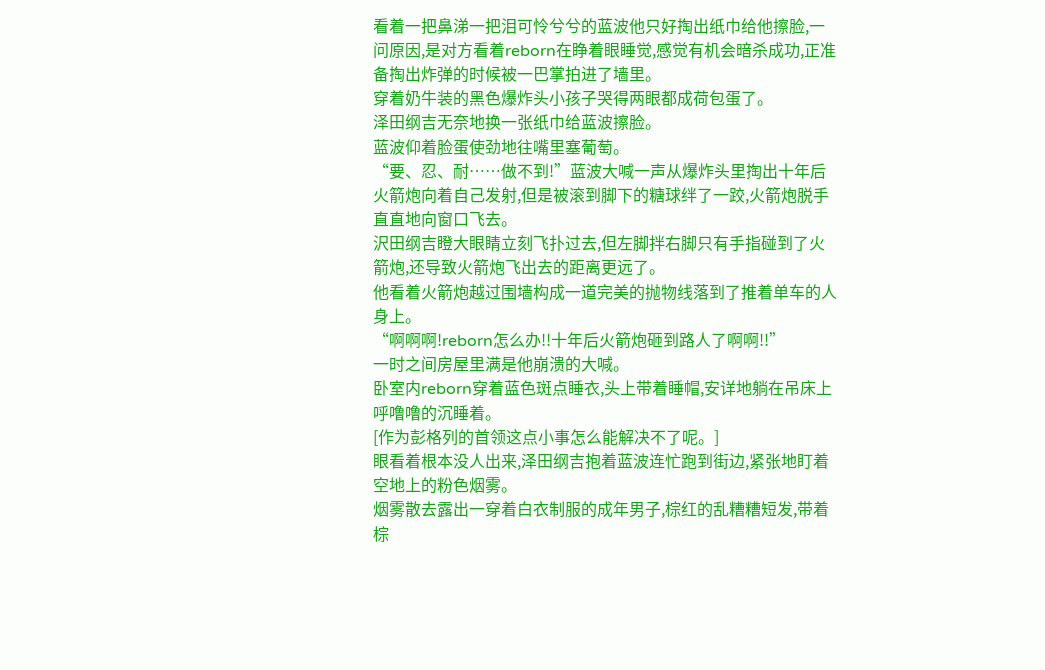看着一把鼻涕一把泪可怜兮兮的蓝波他只好掏出纸巾给他擦脸,一问原因,是对方看着reborn在睁着眼睡觉,感觉有机会暗杀成功,正准备掏出炸弹的时候被一巴掌拍进了墙里。
穿着奶牛装的黑色爆炸头小孩子哭得两眼都成荷包蛋了。
泽田纲吉无奈地换一张纸巾给蓝波擦脸。
蓝波仰着脸蛋使劲地往嘴里塞葡萄。
“要、忍、耐……做不到!”蓝波大喊一声从爆炸头里掏出十年后火箭炮向着自己发射,但是被滚到脚下的糖球绊了一跤,火箭炮脱手直直地向窗口飞去。
沢田纲吉瞪大眼睛立刻飞扑过去,但左脚拌右脚只有手指碰到了火箭炮,还导致火箭炮飞出去的距离更远了。
他看着火箭炮越过围墙构成一道完美的抛物线落到了推着单车的人身上。
“啊啊啊!reborn怎么办!!十年后火箭炮砸到路人了啊啊!!”
一时之间房屋里满是他崩溃的大喊。
卧室内reborn穿着蓝色斑点睡衣,头上带着睡帽,安详地躺在吊床上呼噜噜的沉睡着。
[作为彭格列的首领这点小事怎么能解决不了呢。]
眼看着根本没人出来,泽田纲吉抱着蓝波连忙跑到街边,紧张地盯着空地上的粉色烟雾。
烟雾散去露出一穿着白衣制服的成年男子,棕红的乱糟糟短发,带着棕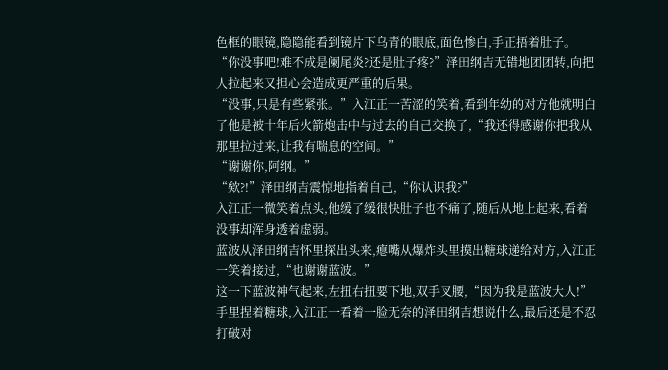色框的眼镜,隐隐能看到镜片下乌青的眼底,面色惨白,手正捂着肚子。
“你没事吧!难不成是阑尾炎?还是肚子疼?”泽田纲吉无错地团团转,向把人拉起来又担心会造成更严重的后果。
“没事,只是有些紧张。”入江正一苦涩的笑着,看到年幼的对方他就明白了他是被十年后火箭炮击中与过去的自己交换了,“我还得感谢你把我从那里拉过来,让我有喘息的空间。”
“谢谢你,阿纲。”
“欸?!”泽田纲吉震惊地指着自己,“你认识我?”
入江正一微笑着点头,他缓了缓很快肚子也不痛了,随后从地上起来,看着没事却浑身透着虚弱。
蓝波从泽田纲吉怀里探出头来,瘪嘴从爆炸头里摸出糖球递给对方,入江正一笑着接过,“也谢谢蓝波。”
这一下蓝波神气起来,左扭右扭要下地,双手叉腰,“因为我是蓝波大人!”
手里捏着糖球,入江正一看着一脸无奈的泽田纲吉想说什么,最后还是不忍打破对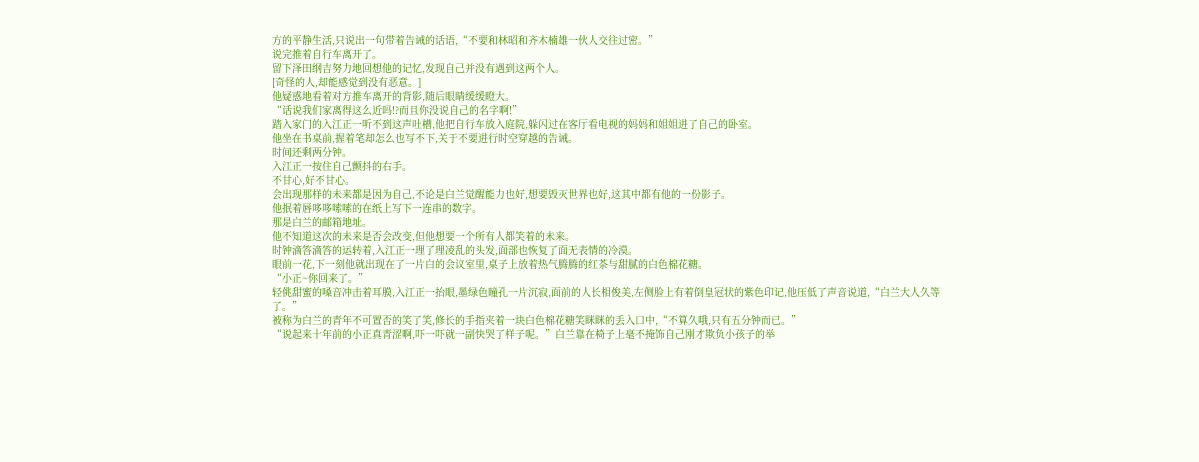方的平静生活,只说出一句带着告诫的话语,“不要和林昭和齐木楠雄一伙人交往过密。”
说完推着自行车离开了。
留下泽田纲吉努力地回想他的记忆,发现自己并没有遇到这两个人。
[奇怪的人,却能感觉到没有恶意。]
他疑惑地看着对方推车离开的背影,随后眼睛缓缓瞪大。
“话说我们家离得这么近吗!?而且你没说自己的名字啊!”
踏入家门的入江正一听不到这声吐槽,他把自行车放入庭院,躲闪过在客厅看电视的妈妈和姐姐进了自己的卧室。
他坐在书桌前,握着笔却怎么也写不下,关于不要进行时空穿越的告诫。
时间还剩两分钟。
入江正一按住自己颤抖的右手。
不甘心,好不甘心。
会出现那样的未来都是因为自己,不论是白兰觉醒能力也好,想要毁灭世界也好,这其中都有他的一份影子。
他抿着唇哆哆嗦嗦的在纸上写下一连串的数字。
那是白兰的邮箱地址。
他不知道这次的未来是否会改变,但他想要一个所有人都笑着的未来。
时钟滴答滴答的运转着,入江正一理了理凌乱的头发,面部也恢复了面无表情的冷漠。
眼前一花,下一刻他就出现在了一片白的会议室里,桌子上放着热气腾腾的红茶与甜腻的白色棉花糖。
“小正~你回来了。”
轻佻甜蜜的嗓音冲击着耳膜,入江正一抬眼,墨绿色瞳孔一片沉寂,面前的人长相俊美,左侧脸上有着倒皇冠状的紫色印记,他压低了声音说道,“白兰大人久等了。”
被称为白兰的青年不可置否的笑了笑,修长的手指夹着一块白色棉花糖笑眯眯的丢入口中,“不算久哦,只有五分钟而已。”
“说起来十年前的小正真青涩啊,吓一吓就一副快哭了样子呢。”白兰靠在椅子上毫不掩饰自己刚才欺负小孩子的举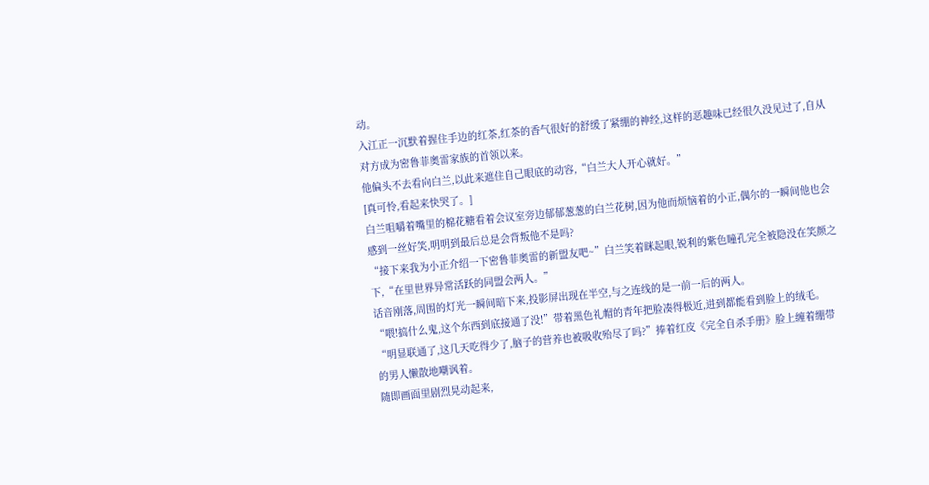动。
入江正一沉默着握住手边的红茶,红茶的香气很好的舒缓了紧绷的神经,这样的恶趣味已经很久没见过了,自从对方成为密鲁菲奥雷家族的首领以来。
他偏头不去看向白兰,以此来遮住自己眼底的动容,“白兰大人开心就好。”
[真可怜,看起来快哭了。]
白兰咀嚼着嘴里的棉花糖看着会议室旁边郁郁葱葱的白兰花树,因为他而烦恼着的小正,偶尔的一瞬间他也会感到一丝好笑,明明到最后总是会背叛他不是吗?
“接下来我为小正介绍一下密鲁菲奥雷的新盟友吧~”白兰笑着眯起眼,锐利的紫色瞳孔完全被隐没在笑颜之下,“在里世界异常活跃的同盟会两人。”
话音刚落,周围的灯光一瞬间暗下来,投影屏出现在半空,与之连线的是一前一后的两人。
“喂!搞什么鬼,这个东西到底接通了没!”带着黑色礼帽的青年把脸凑得极近,进到都能看到脸上的绒毛。
“明显联通了,这几天吃得少了,脑子的营养也被吸收殆尽了吗?”捧着红皮《完全自杀手册》脸上缠着绷带的男人懒散地嘲讽着。
随即画面里剧烈晃动起来,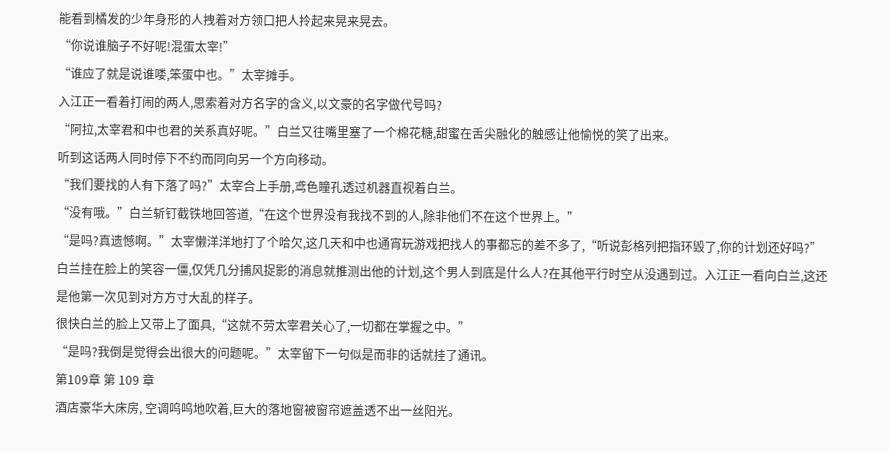能看到橘发的少年身形的人拽着对方领口把人拎起来晃来晃去。
“你说谁脑子不好呢!混蛋太宰!”
“谁应了就是说谁喽,笨蛋中也。”太宰摊手。
入江正一看着打闹的两人,思索着对方名字的含义,以文豪的名字做代号吗?
“阿拉,太宰君和中也君的关系真好呢。”白兰又往嘴里塞了一个棉花糖,甜蜜在舌尖融化的触感让他愉悦的笑了出来。
听到这话两人同时停下不约而同向另一个方向移动。
“我们要找的人有下落了吗?”太宰合上手册,鸢色瞳孔透过机器直视着白兰。
“没有哦。”白兰斩钉截铁地回答道,“在这个世界没有我找不到的人,除非他们不在这个世界上。”
“是吗?真遗憾啊。”太宰懒洋洋地打了个哈欠,这几天和中也通宵玩游戏把找人的事都忘的差不多了,“听说彭格列把指环毁了,你的计划还好吗?”
白兰挂在脸上的笑容一僵,仅凭几分捕风捉影的消息就推测出他的计划,这个男人到底是什么人?在其他平行时空从没遇到过。入江正一看向白兰,这还是他第一次见到对方方寸大乱的样子。
很快白兰的脸上又带上了面具,“这就不劳太宰君关心了,一切都在掌握之中。”
“是吗?我倒是觉得会出很大的问题呢。”太宰留下一句似是而非的话就挂了通讯。
第109章 第 109 章
酒店豪华大床房, 空调呜呜地吹着,巨大的落地窗被窗帘遮盖透不出一丝阳光。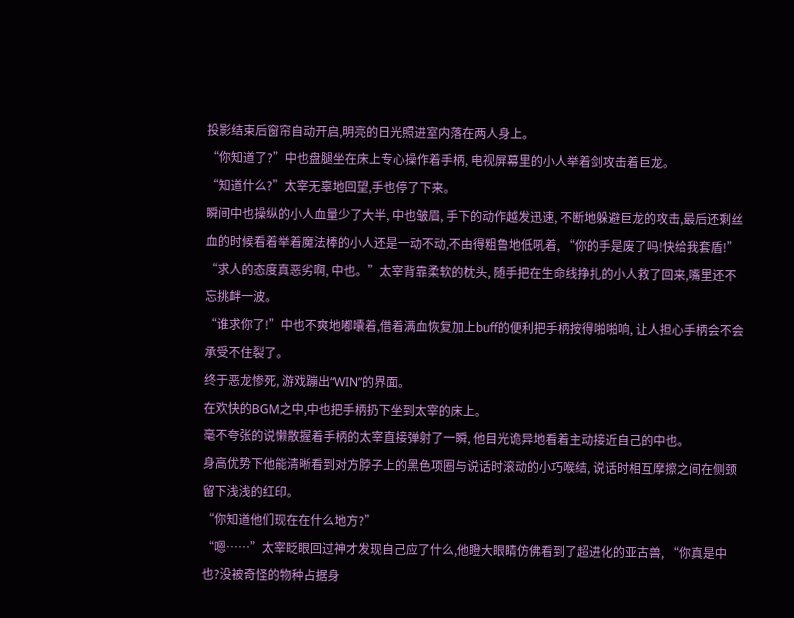投影结束后窗帘自动开启,明亮的日光照进室内落在两人身上。
“你知道了?”中也盘腿坐在床上专心操作着手柄, 电视屏幕里的小人举着剑攻击着巨龙。
“知道什么?”太宰无辜地回望,手也停了下来。
瞬间中也操纵的小人血量少了大半, 中也皱眉, 手下的动作越发迅速, 不断地躲避巨龙的攻击,最后还剩丝血的时候看着举着魔法棒的小人还是一动不动,不由得粗鲁地低吼着, “你的手是废了吗!快给我套盾!”
“求人的态度真恶劣啊, 中也。”太宰背靠柔软的枕头, 随手把在生命线挣扎的小人救了回来,嘴里还不忘挑衅一波。
“谁求你了!”中也不爽地嘟囔着,借着满血恢复加上buff的便利把手柄按得啪啪响, 让人担心手柄会不会承受不住裂了。
终于恶龙惨死, 游戏蹦出“WIN”的界面。
在欢快的BGM之中,中也把手柄扔下坐到太宰的床上。
毫不夸张的说懒散握着手柄的太宰直接弹射了一瞬, 他目光诡异地看着主动接近自己的中也。
身高优势下他能清晰看到对方脖子上的黑色项圈与说话时滚动的小巧喉结, 说话时相互摩擦之间在侧颈留下浅浅的红印。
“你知道他们现在在什么地方?”
“嗯……”太宰眨眼回过神才发现自己应了什么,他瞪大眼睛仿佛看到了超进化的亚古兽, “你真是中也?没被奇怪的物种占据身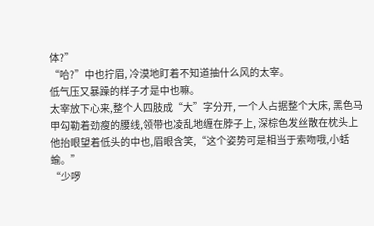体?”
“哈?”中也拧眉, 冷漠地盯着不知道抽什么风的太宰。
低气压又暴躁的样子才是中也嘛。
太宰放下心来,整个人四肢成“大”字分开, 一个人占据整个大床, 黑色马甲勾勒着劲瘦的腰线,领带也凌乱地缠在脖子上, 深棕色发丝散在枕头上他抬眼望着低头的中也,眉眼含笑,“这个姿势可是相当于索吻哦,小蛞蝓。”
“少啰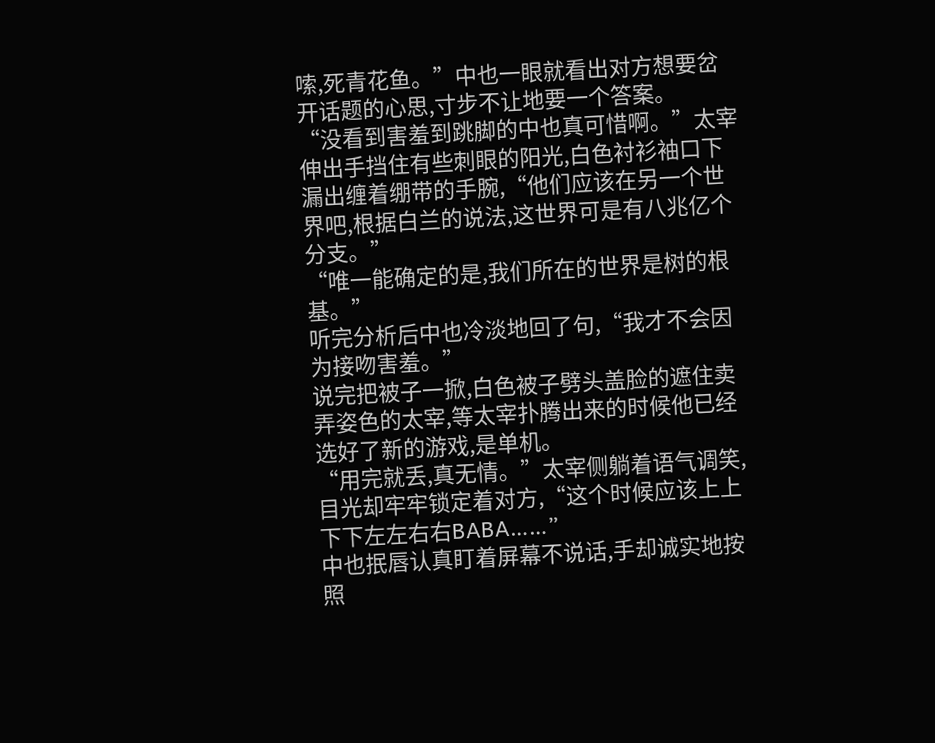嗦,死青花鱼。”中也一眼就看出对方想要岔开话题的心思,寸步不让地要一个答案。
“没看到害羞到跳脚的中也真可惜啊。”太宰伸出手挡住有些刺眼的阳光,白色衬衫袖口下漏出缠着绷带的手腕,“他们应该在另一个世界吧,根据白兰的说法,这世界可是有八兆亿个分支。”
“唯一能确定的是,我们所在的世界是树的根基。”
听完分析后中也冷淡地回了句,“我才不会因为接吻害羞。”
说完把被子一掀,白色被子劈头盖脸的遮住卖弄姿色的太宰,等太宰扑腾出来的时候他已经选好了新的游戏,是单机。
“用完就丢,真无情。”太宰侧躺着语气调笑,目光却牢牢锁定着对方,“这个时候应该上上下下左左右右BABA……”
中也抿唇认真盯着屏幕不说话,手却诚实地按照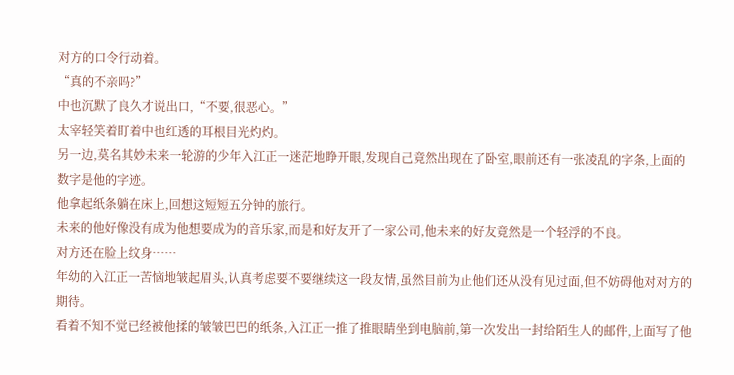对方的口令行动着。
“真的不亲吗?”
中也沉默了良久才说出口,“不要,很恶心。”
太宰轻笑着盯着中也红透的耳根目光灼灼。
另一边,莫名其妙未来一轮游的少年入江正一迷茫地睁开眼,发现自己竟然出现在了卧室,眼前还有一张凌乱的字条,上面的数字是他的字迹。
他拿起纸条躺在床上,回想这短短五分钟的旅行。
未来的他好像没有成为他想要成为的音乐家,而是和好友开了一家公司,他未来的好友竟然是一个轻浮的不良。
对方还在脸上纹身……
年幼的入江正一苦恼地皱起眉头,认真考虑要不要继续这一段友情,虽然目前为止他们还从没有见过面,但不妨碍他对对方的期待。
看着不知不觉已经被他揉的皱皱巴巴的纸条,入江正一推了推眼睛坐到电脑前,第一次发出一封给陌生人的邮件,上面写了他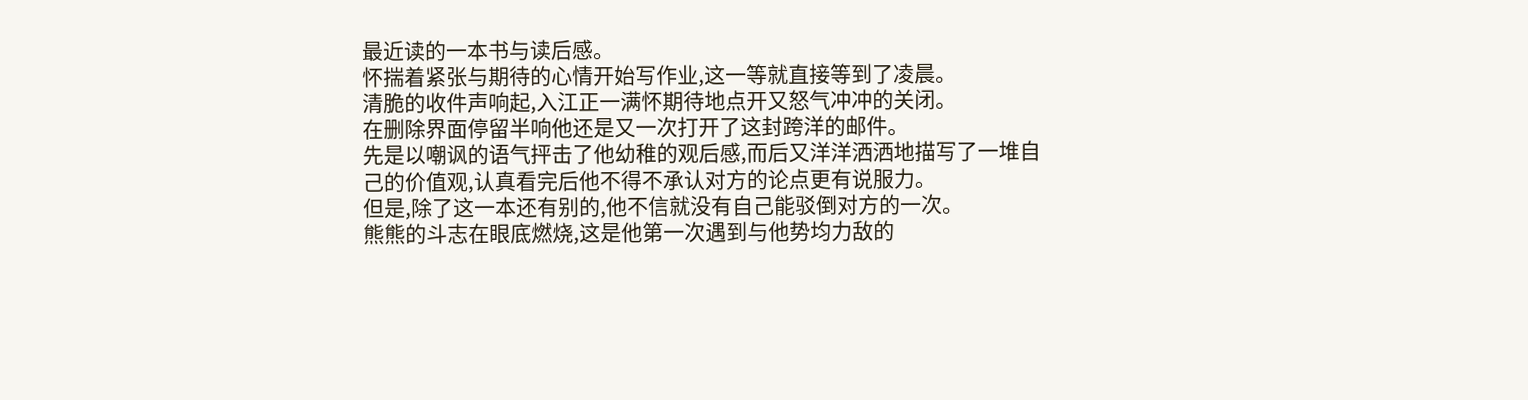最近读的一本书与读后感。
怀揣着紧张与期待的心情开始写作业,这一等就直接等到了凌晨。
清脆的收件声响起,入江正一满怀期待地点开又怒气冲冲的关闭。
在删除界面停留半响他还是又一次打开了这封跨洋的邮件。
先是以嘲讽的语气抨击了他幼稚的观后感,而后又洋洋洒洒地描写了一堆自己的价值观,认真看完后他不得不承认对方的论点更有说服力。
但是,除了这一本还有别的,他不信就没有自己能驳倒对方的一次。
熊熊的斗志在眼底燃烧,这是他第一次遇到与他势均力敌的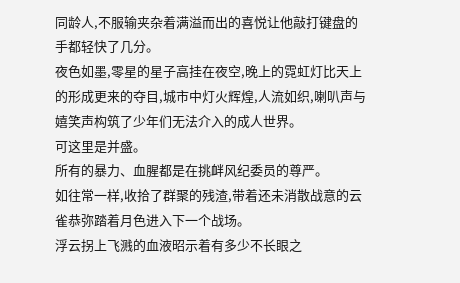同龄人,不服输夹杂着满溢而出的喜悦让他敲打键盘的手都轻快了几分。
夜色如墨,零星的星子高挂在夜空,晚上的霓虹灯比天上的形成更来的夺目,城市中灯火辉煌,人流如织,喇叭声与嬉笑声构筑了少年们无法介入的成人世界。
可这里是并盛。
所有的暴力、血腥都是在挑衅风纪委员的尊严。
如往常一样,收拾了群聚的残渣,带着还未消散战意的云雀恭弥踏着月色进入下一个战场。
浮云拐上飞溅的血液昭示着有多少不长眼之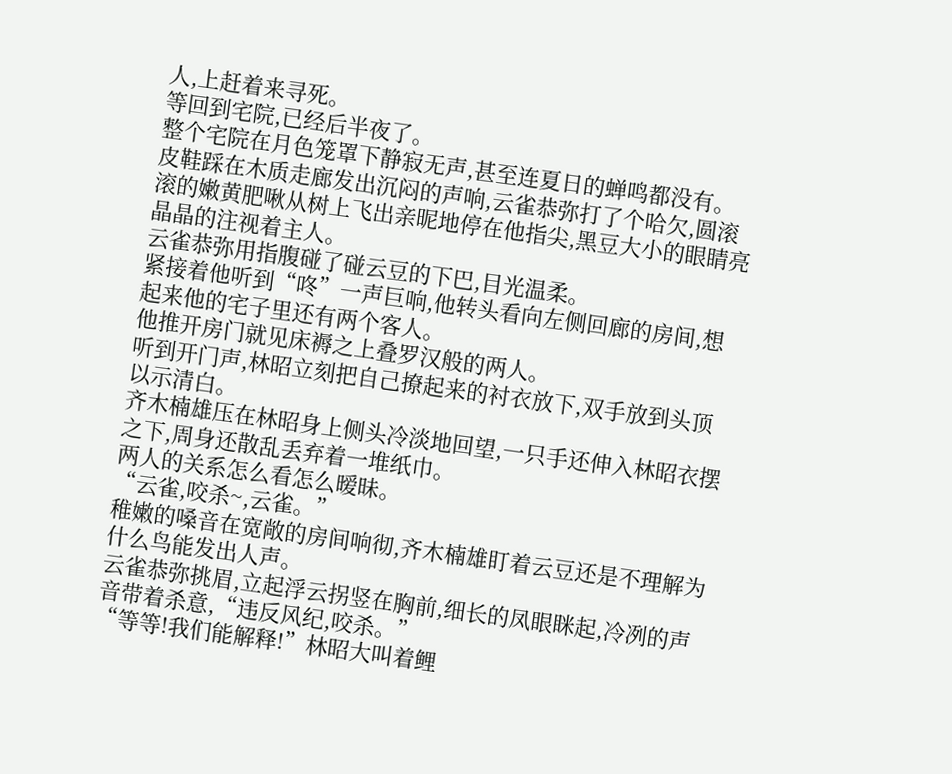人,上赶着来寻死。
等回到宅院,已经后半夜了。
整个宅院在月色笼罩下静寂无声,甚至连夏日的蝉鸣都没有。
皮鞋踩在木质走廊发出沉闷的声响,云雀恭弥打了个哈欠,圆滚滚的嫩黄肥啾从树上飞出亲昵地停在他指尖,黑豆大小的眼睛亮晶晶的注视着主人。
云雀恭弥用指腹碰了碰云豆的下巴,目光温柔。
紧接着他听到“咚”一声巨响,他转头看向左侧回廊的房间,想起来他的宅子里还有两个客人。
他推开房门就见床褥之上叠罗汉般的两人。
听到开门声,林昭立刻把自己撩起来的衬衣放下,双手放到头顶以示清白。
齐木楠雄压在林昭身上侧头冷淡地回望,一只手还伸入林昭衣摆之下,周身还散乱丢弃着一堆纸巾。
两人的关系怎么看怎么暧昧。
“云雀,咬杀~,云雀。”
稚嫩的嗓音在宽敞的房间响彻,齐木楠雄盯着云豆还是不理解为什么鸟能发出人声。
云雀恭弥挑眉,立起浮云拐竖在胸前,细长的凤眼眯起,冷冽的声音带着杀意,“违反风纪,咬杀。”
“等等!我们能解释!”林昭大叫着鲤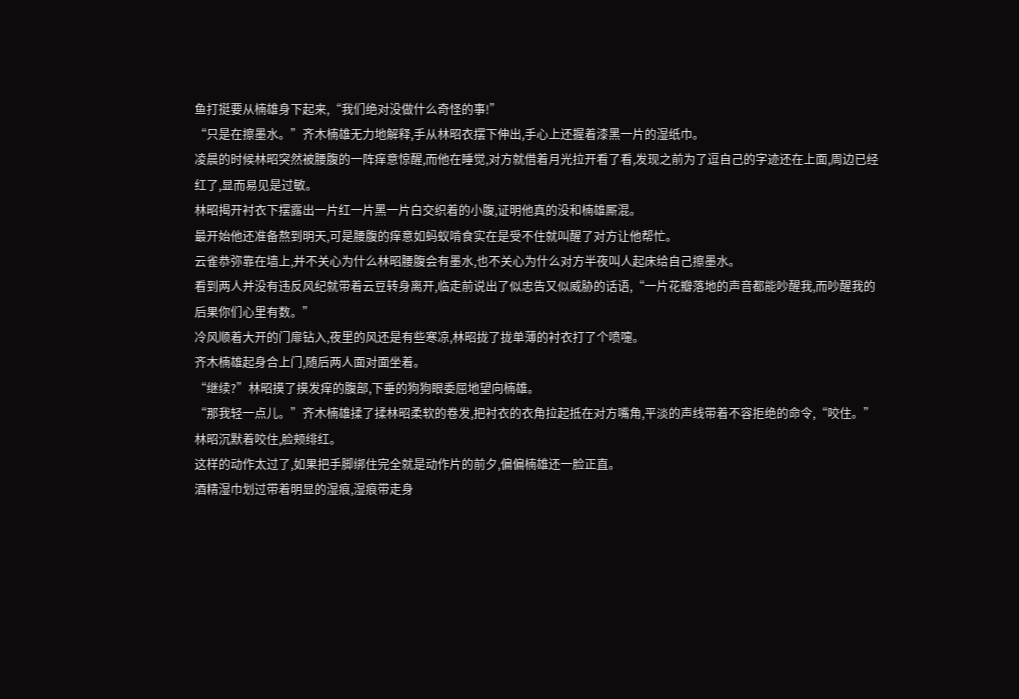鱼打挺要从楠雄身下起来,“我们绝对没做什么奇怪的事!”
“只是在擦墨水。”齐木楠雄无力地解释,手从林昭衣摆下伸出,手心上还握着漆黑一片的湿纸巾。
凌晨的时候林昭突然被腰腹的一阵痒意惊醒,而他在睡觉,对方就借着月光拉开看了看,发现之前为了逗自己的字迹还在上面,周边已经红了,显而易见是过敏。
林昭揭开衬衣下摆露出一片红一片黑一片白交织着的小腹,证明他真的没和楠雄厮混。
最开始他还准备熬到明天,可是腰腹的痒意如蚂蚁啃食实在是受不住就叫醒了对方让他帮忙。
云雀恭弥靠在墙上,并不关心为什么林昭腰腹会有墨水,也不关心为什么对方半夜叫人起床给自己擦墨水。
看到两人并没有违反风纪就带着云豆转身离开,临走前说出了似忠告又似威胁的话语,“一片花瓣落地的声音都能吵醒我,而吵醒我的后果你们心里有数。”
冷风顺着大开的门扉钻入,夜里的风还是有些寒凉,林昭拢了拢单薄的衬衣打了个喷嚏。
齐木楠雄起身合上门,随后两人面对面坐着。
“继续?”林昭摸了摸发痒的腹部,下垂的狗狗眼委屈地望向楠雄。
“那我轻一点儿。”齐木楠雄揉了揉林昭柔软的卷发,把衬衣的衣角拉起抵在对方嘴角,平淡的声线带着不容拒绝的命令,“咬住。”
林昭沉默着咬住,脸颊绯红。
这样的动作太过了,如果把手脚绑住完全就是动作片的前夕,偏偏楠雄还一脸正直。
酒精湿巾划过带着明显的湿痕,湿痕带走身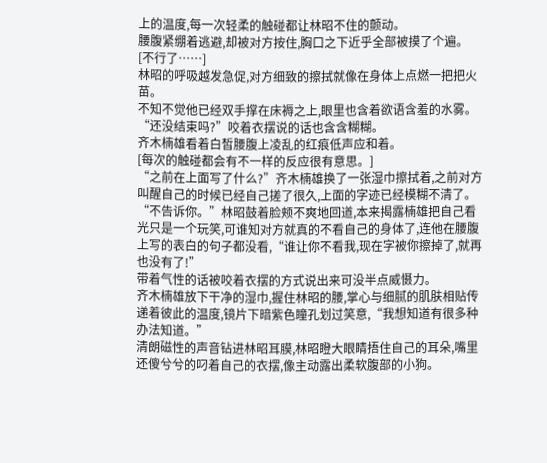上的温度,每一次轻柔的触碰都让林昭不住的颤动。
腰腹紧绷着逃避,却被对方按住,胸口之下近乎全部被摸了个遍。
[不行了……]
林昭的呼吸越发急促,对方细致的擦拭就像在身体上点燃一把把火苗。
不知不觉他已经双手撑在床褥之上,眼里也含着欲语含羞的水雾。
“还没结束吗?”咬着衣摆说的话也含含糊糊。
齐木楠雄看着白皙腰腹上凌乱的红痕低声应和着。
[每次的触碰都会有不一样的反应很有意思。]
“之前在上面写了什么?”齐木楠雄换了一张湿巾擦拭着,之前对方叫醒自己的时候已经自己搓了很久,上面的字迹已经模糊不清了。
“不告诉你。”林昭鼓着脸颊不爽地回道,本来揭露楠雄把自己看光只是一个玩笑,可谁知对方就真的不看自己的身体了,连他在腰腹上写的表白的句子都没看,“谁让你不看我,现在字被你擦掉了,就再也没有了!”
带着气性的话被咬着衣摆的方式说出来可没半点威慑力。
齐木楠雄放下干净的湿巾,握住林昭的腰,掌心与细腻的肌肤相贴传递着彼此的温度,镜片下暗紫色瞳孔划过笑意,“我想知道有很多种办法知道。”
清朗磁性的声音钻进林昭耳膜,林昭瞪大眼睛捂住自己的耳朵,嘴里还傻兮兮的叼着自己的衣摆,像主动露出柔软腹部的小狗。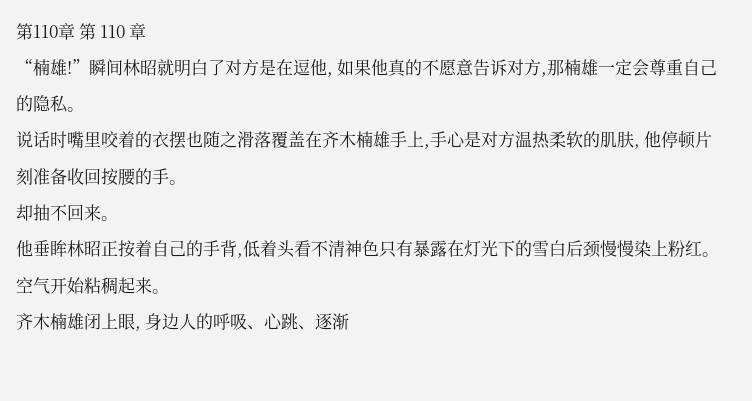第110章 第 110 章
“楠雄!”瞬间林昭就明白了对方是在逗他, 如果他真的不愿意告诉对方,那楠雄一定会尊重自己的隐私。
说话时嘴里咬着的衣摆也随之滑落覆盖在齐木楠雄手上,手心是对方温热柔软的肌肤, 他停顿片刻准备收回按腰的手。
却抽不回来。
他垂眸林昭正按着自己的手背,低着头看不清神色只有暴露在灯光下的雪白后颈慢慢染上粉红。
空气开始粘稠起来。
齐木楠雄闭上眼, 身边人的呼吸、心跳、逐渐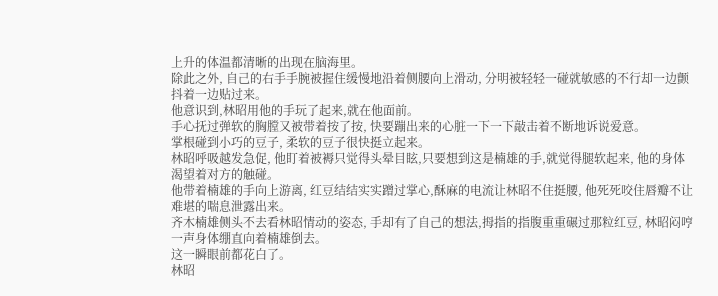上升的体温都清晰的出现在脑海里。
除此之外, 自己的右手手腕被握住缓慢地沿着侧腰向上滑动, 分明被轻轻一碰就敏感的不行却一边颤抖着一边贴过来。
他意识到,林昭用他的手玩了起来,就在他面前。
手心抚过弹软的胸膛又被带着按了按, 快要蹦出来的心脏一下一下敲击着不断地诉说爱意。
掌根碰到小巧的豆子, 柔软的豆子很快挺立起来。
林昭呼吸越发急促, 他盯着被褥只觉得头晕目眩,只要想到这是楠雄的手,就觉得腿软起来, 他的身体渴望着对方的触碰。
他带着楠雄的手向上游离, 红豆结结实实蹭过掌心,酥麻的电流让林昭不住挺腰, 他死死咬住唇瓣不让难堪的喘息泄露出来。
齐木楠雄侧头不去看林昭情动的姿态, 手却有了自己的想法,拇指的指腹重重碾过那粒红豆, 林昭闷哼一声身体绷直向着楠雄倒去。
这一瞬眼前都花白了。
林昭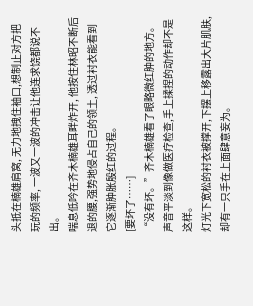头抵在楠雄肩窝, 无力地拽住袖口,想制止对方把玩的频率, 一波又一波的冲击让他连求饶都说不出。
喘息低吟在齐木楠雄耳畔炸开, 他按住林昭不断后退的腰,强势地侵占自己的领土, 透过衬衣能看到它逐渐肿胀殷红的过程。
[要坏了……]
“没有坏。”齐木楠雄看了眼略微红肿的地方。
声音平淡到像做医疗检查,手上揉捏的动作却不是这样。
灯光下宽松的衬衣被撑开,下摆上移露出大片肌肤,却有一只手在上面肆意妄为。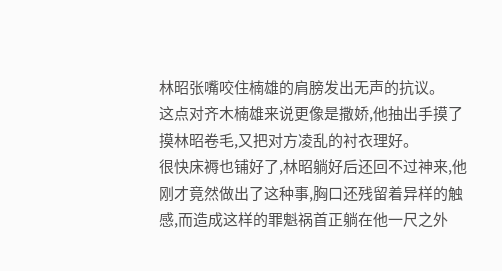林昭张嘴咬住楠雄的肩膀发出无声的抗议。
这点对齐木楠雄来说更像是撒娇,他抽出手摸了摸林昭卷毛,又把对方凌乱的衬衣理好。
很快床褥也铺好了,林昭躺好后还回不过神来,他刚才竟然做出了这种事,胸口还残留着异样的触感,而造成这样的罪魁祸首正躺在他一尺之外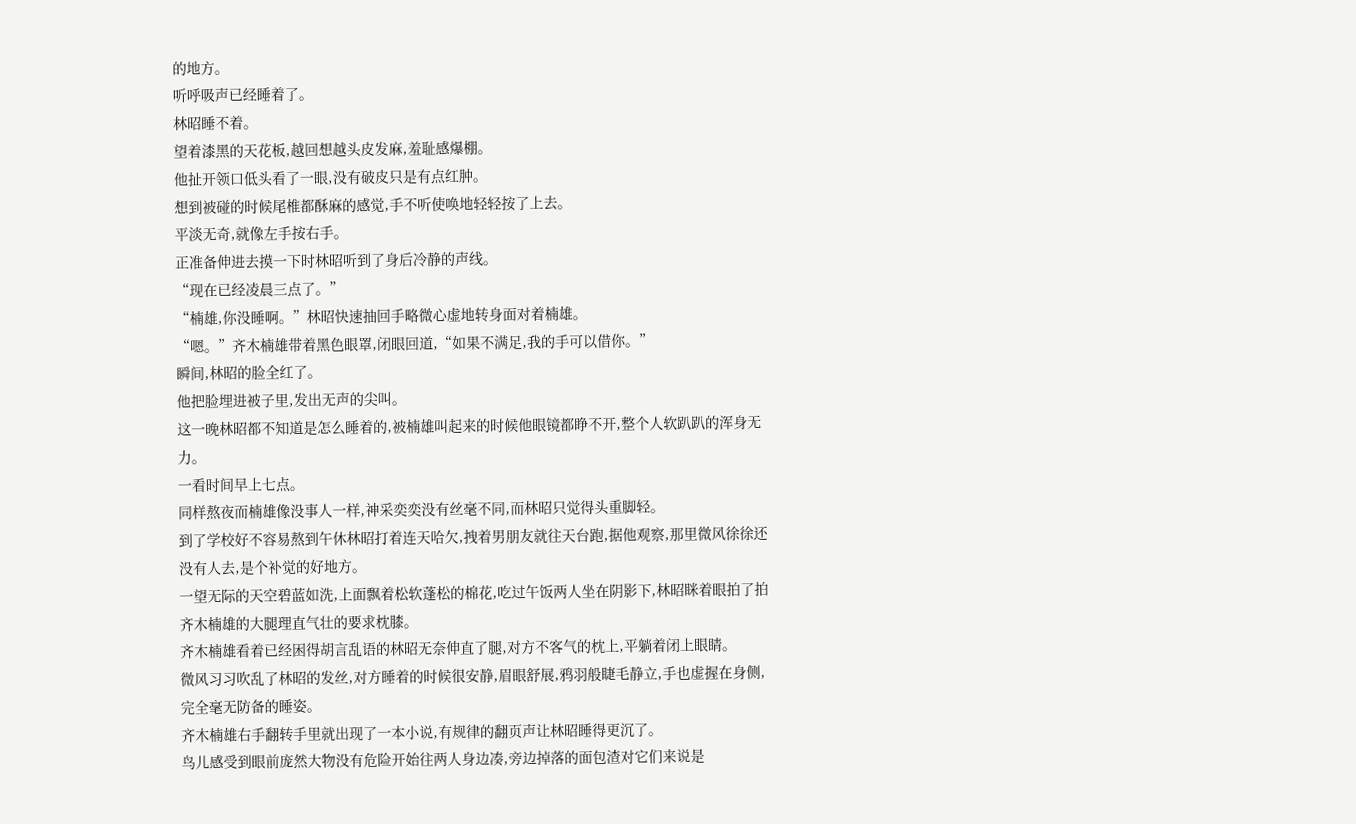的地方。
听呼吸声已经睡着了。
林昭睡不着。
望着漆黑的天花板,越回想越头皮发麻,羞耻感爆棚。
他扯开领口低头看了一眼,没有破皮只是有点红肿。
想到被碰的时候尾椎都酥麻的感觉,手不听使唤地轻轻按了上去。
平淡无奇,就像左手按右手。
正准备伸进去摸一下时林昭听到了身后冷静的声线。
“现在已经凌晨三点了。”
“楠雄,你没睡啊。”林昭快速抽回手略微心虚地转身面对着楠雄。
“嗯。”齐木楠雄带着黑色眼罩,闭眼回道,“如果不满足,我的手可以借你。”
瞬间,林昭的脸全红了。
他把脸埋进被子里,发出无声的尖叫。
这一晚林昭都不知道是怎么睡着的,被楠雄叫起来的时候他眼镜都睁不开,整个人软趴趴的浑身无力。
一看时间早上七点。
同样熬夜而楠雄像没事人一样,神采奕奕没有丝毫不同,而林昭只觉得头重脚轻。
到了学校好不容易熬到午休林昭打着连天哈欠,拽着男朋友就往天台跑,据他观察,那里微风徐徐还没有人去,是个补觉的好地方。
一望无际的天空碧蓝如洗,上面飘着松软蓬松的棉花,吃过午饭两人坐在阴影下,林昭眯着眼拍了拍齐木楠雄的大腿理直气壮的要求枕膝。
齐木楠雄看着已经困得胡言乱语的林昭无奈伸直了腿,对方不客气的枕上,平躺着闭上眼睛。
微风习习吹乱了林昭的发丝,对方睡着的时候很安静,眉眼舒展,鸦羽般睫毛静立,手也虚握在身侧,完全毫无防备的睡姿。
齐木楠雄右手翻转手里就出现了一本小说,有规律的翻页声让林昭睡得更沉了。
鸟儿感受到眼前庞然大物没有危险开始往两人身边凑,旁边掉落的面包渣对它们来说是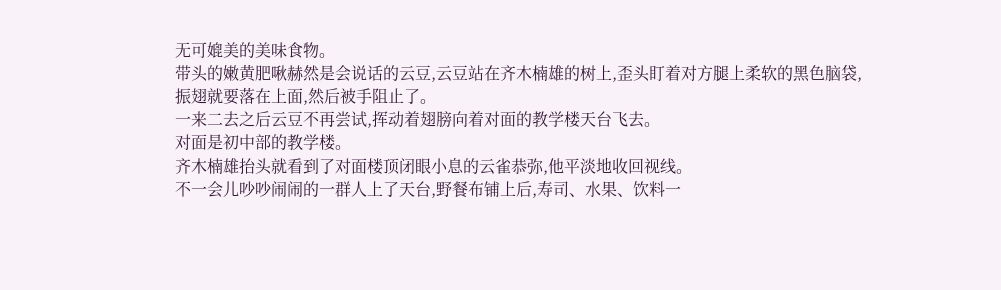无可媲美的美味食物。
带头的嫩黄肥啾赫然是会说话的云豆,云豆站在齐木楠雄的树上,歪头盯着对方腿上柔软的黑色脑袋,振翅就要落在上面,然后被手阻止了。
一来二去之后云豆不再尝试,挥动着翅膀向着对面的教学楼天台飞去。
对面是初中部的教学楼。
齐木楠雄抬头就看到了对面楼顶闭眼小息的云雀恭弥,他平淡地收回视线。
不一会儿吵吵闹闹的一群人上了天台,野餐布铺上后,寿司、水果、饮料一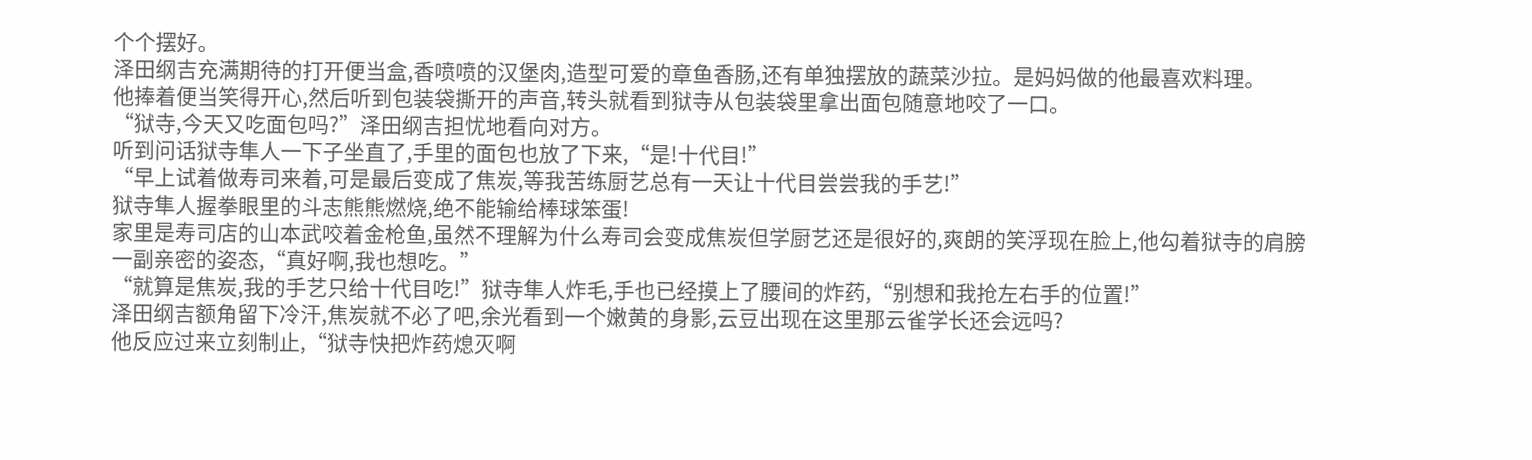个个摆好。
泽田纲吉充满期待的打开便当盒,香喷喷的汉堡肉,造型可爱的章鱼香肠,还有单独摆放的蔬菜沙拉。是妈妈做的他最喜欢料理。
他捧着便当笑得开心,然后听到包装袋撕开的声音,转头就看到狱寺从包装袋里拿出面包随意地咬了一口。
“狱寺,今天又吃面包吗?”泽田纲吉担忧地看向对方。
听到问话狱寺隼人一下子坐直了,手里的面包也放了下来,“是!十代目!”
“早上试着做寿司来着,可是最后变成了焦炭,等我苦练厨艺总有一天让十代目尝尝我的手艺!”
狱寺隼人握拳眼里的斗志熊熊燃烧,绝不能输给棒球笨蛋!
家里是寿司店的山本武咬着金枪鱼,虽然不理解为什么寿司会变成焦炭但学厨艺还是很好的,爽朗的笑浮现在脸上,他勾着狱寺的肩膀一副亲密的姿态,“真好啊,我也想吃。”
“就算是焦炭,我的手艺只给十代目吃!”狱寺隼人炸毛,手也已经摸上了腰间的炸药,“别想和我抢左右手的位置!”
泽田纲吉额角留下冷汗,焦炭就不必了吧,余光看到一个嫩黄的身影,云豆出现在这里那云雀学长还会远吗?
他反应过来立刻制止,“狱寺快把炸药熄灭啊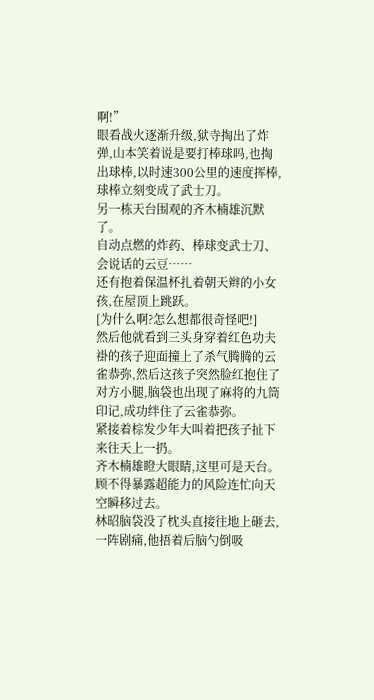啊!”
眼看战火逐渐升级,狱寺掏出了炸弹,山本笑着说是要打棒球吗,也掏出球棒,以时速300公里的速度挥棒,球棒立刻变成了武士刀。
另一栋天台围观的齐木楠雄沉默了。
自动点燃的炸药、棒球变武士刀、会说话的云豆……
还有抱着保温杯扎着朝天辫的小女孩,在屋顶上跳跃。
[为什么啊?怎么想都很奇怪吧!]
然后他就看到三头身穿着红色功夫褂的孩子迎面撞上了杀气腾腾的云雀恭弥,然后这孩子突然脸红抱住了对方小腿,脑袋也出现了麻将的九筒印记,成功绊住了云雀恭弥。
紧接着棕发少年大叫着把孩子扯下来往天上一扔。
齐木楠雄瞪大眼睛,这里可是天台。
顾不得暴露超能力的风险连忙向天空瞬移过去。
林昭脑袋没了枕头直接往地上砸去,一阵剧痛,他捂着后脑勺倒吸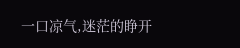一口凉气,迷茫的睁开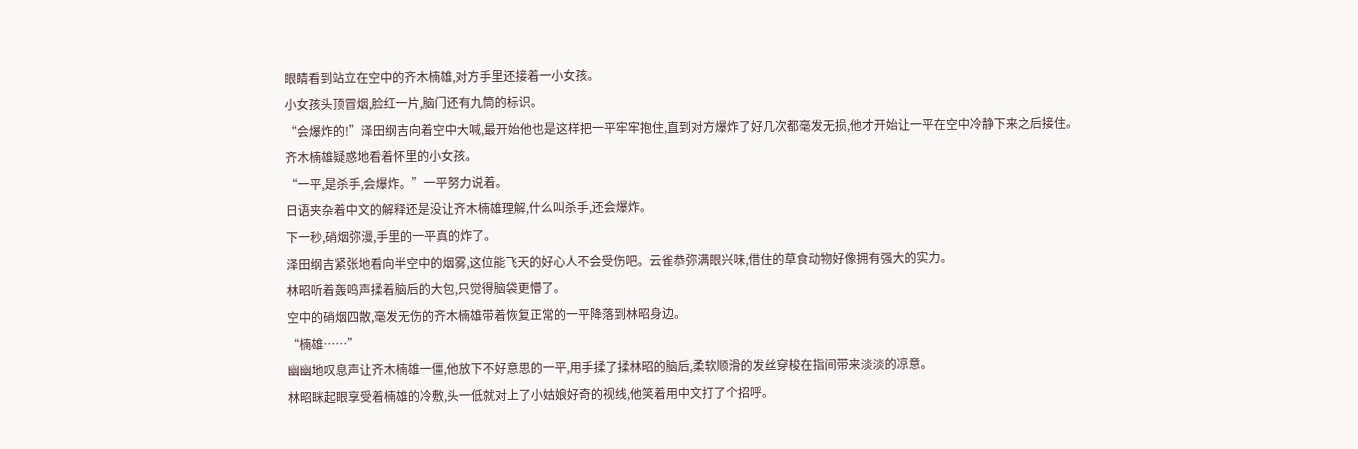眼睛看到站立在空中的齐木楠雄,对方手里还接着一小女孩。
小女孩头顶冒烟,脸红一片,脑门还有九筒的标识。
“会爆炸的!”泽田纲吉向着空中大喊,最开始他也是这样把一平牢牢抱住,直到对方爆炸了好几次都毫发无损,他才开始让一平在空中冷静下来之后接住。
齐木楠雄疑惑地看着怀里的小女孩。
“一平,是杀手,会爆炸。”一平努力说着。
日语夹杂着中文的解释还是没让齐木楠雄理解,什么叫杀手,还会爆炸。
下一秒,硝烟弥漫,手里的一平真的炸了。
泽田纲吉紧张地看向半空中的烟雾,这位能飞天的好心人不会受伤吧。云雀恭弥满眼兴味,借住的草食动物好像拥有强大的实力。
林昭听着轰鸣声揉着脑后的大包,只觉得脑袋更懵了。
空中的硝烟四散,毫发无伤的齐木楠雄带着恢复正常的一平降落到林昭身边。
“楠雄……”
幽幽地叹息声让齐木楠雄一僵,他放下不好意思的一平,用手揉了揉林昭的脑后,柔软顺滑的发丝穿梭在指间带来淡淡的凉意。
林昭眯起眼享受着楠雄的冷敷,头一低就对上了小姑娘好奇的视线,他笑着用中文打了个招呼。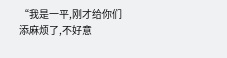“我是一平,刚才给你们添麻烦了,不好意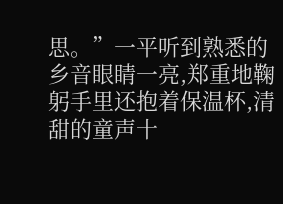思。”一平听到熟悉的乡音眼睛一亮,郑重地鞠躬手里还抱着保温杯,清甜的童声十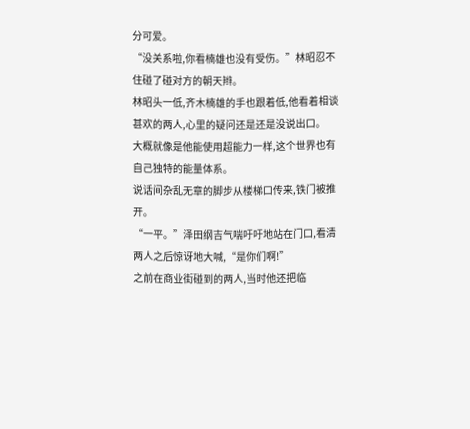分可爱。
“没关系啦,你看楠雄也没有受伤。”林昭忍不住碰了碰对方的朝天辫。
林昭头一低,齐木楠雄的手也跟着低,他看着相谈甚欢的两人,心里的疑问还是还是没说出口。
大概就像是他能使用超能力一样,这个世界也有自己独特的能量体系。
说话间杂乱无章的脚步从楼梯口传来,铁门被推开。
“一平。”泽田纲吉气喘吁吁地站在门口,看清两人之后惊讶地大喊,“是你们啊!”
之前在商业街碰到的两人,当时他还把临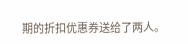期的折扣优惠券送给了两人。